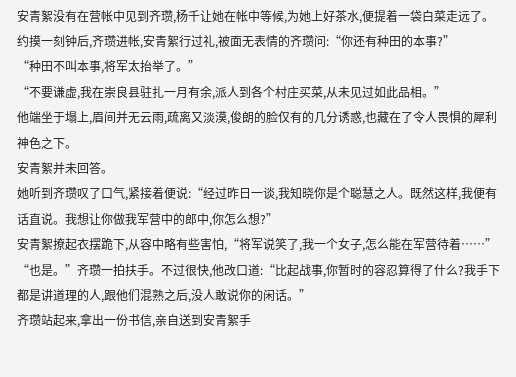安青絮没有在营帐中见到齐瓒,杨千让她在帐中等候,为她上好茶水,便提着一袋白菜走远了。
约摸一刻钟后,齐瓒进帐,安青絮行过礼,被面无表情的齐瓒问:“你还有种田的本事?”
“种田不叫本事,将军太抬举了。”
“不要谦虚,我在崇良县驻扎一月有余,派人到各个村庄买菜,从未见过如此品相。”
他端坐于塌上,眉间并无云雨,疏离又淡漠,俊朗的脸仅有的几分诱惑,也藏在了令人畏惧的犀利神色之下。
安青絮并未回答。
她听到齐瓒叹了口气,紧接着便说:“经过昨日一谈,我知晓你是个聪慧之人。既然这样,我便有话直说。我想让你做我军营中的郎中,你怎么想?”
安青絮撩起衣摆跪下,从容中略有些害怕,“将军说笑了,我一个女子,怎么能在军营待着……”
“也是。”齐瓒一拍扶手。不过很快,他改口道:“比起战事,你暂时的容忍算得了什么?我手下都是讲道理的人,跟他们混熟之后,没人敢说你的闲话。”
齐瓒站起来,拿出一份书信,亲自送到安青絮手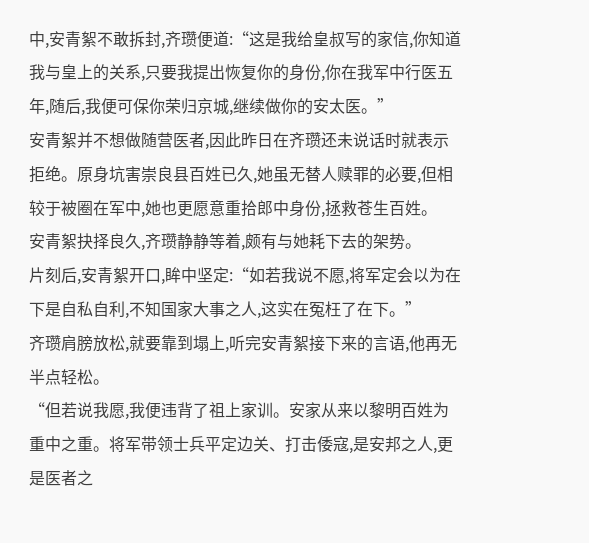中,安青絮不敢拆封,齐瓒便道:“这是我给皇叔写的家信,你知道我与皇上的关系,只要我提出恢复你的身份,你在我军中行医五年,随后,我便可保你荣归京城,继续做你的安太医。”
安青絮并不想做随营医者,因此昨日在齐瓒还未说话时就表示拒绝。原身坑害崇良县百姓已久,她虽无替人赎罪的必要,但相较于被圈在军中,她也更愿意重拾郎中身份,拯救苍生百姓。
安青絮抉择良久,齐瓒静静等着,颇有与她耗下去的架势。
片刻后,安青絮开口,眸中坚定:“如若我说不愿,将军定会以为在下是自私自利,不知国家大事之人,这实在冤枉了在下。”
齐瓒肩膀放松,就要靠到塌上,听完安青絮接下来的言语,他再无半点轻松。
“但若说我愿,我便违背了祖上家训。安家从来以黎明百姓为重中之重。将军带领士兵平定边关、打击倭寇,是安邦之人,更是医者之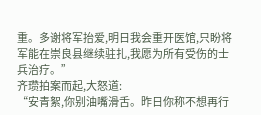重。多谢将军抬爱,明日我会重开医馆,只盼将军能在崇良县继续驻扎,我愿为所有受伤的士兵治疗。”
齐瓒拍案而起,大怒道:
“安青絮,你别油嘴滑舌。昨日你称不想再行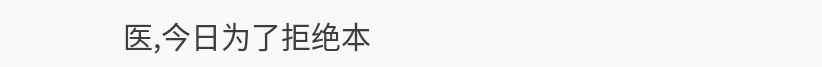医,今日为了拒绝本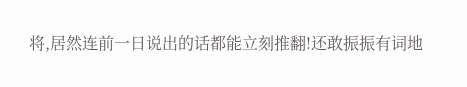将,居然连前一日说出的话都能立刻推翻!还敢振振有词地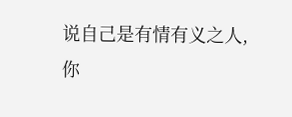说自己是有情有义之人,你